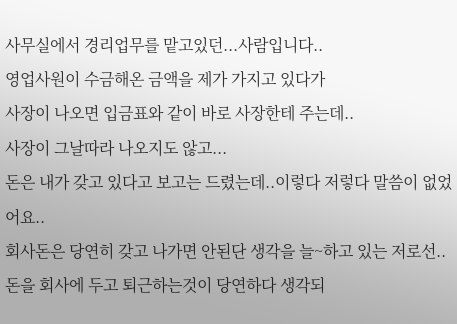사무실에서 경리업무를 맡고있던...사람입니다..
영업사원이 수금해온 금액을 제가 가지고 있다가
사장이 나오면 입금표와 같이 바로 사장한테 주는데..
사장이 그날따라 나오지도 않고...
돈은 내가 갖고 있다고 보고는 드렸는데..이렇다 저렇다 말씀이 없었어요..
회사돈은 당연히 갖고 나가면 안된단 생각을 늘~하고 있는 저로선..
돈을 회사에 두고 퇴근하는것이 당연하다 생각되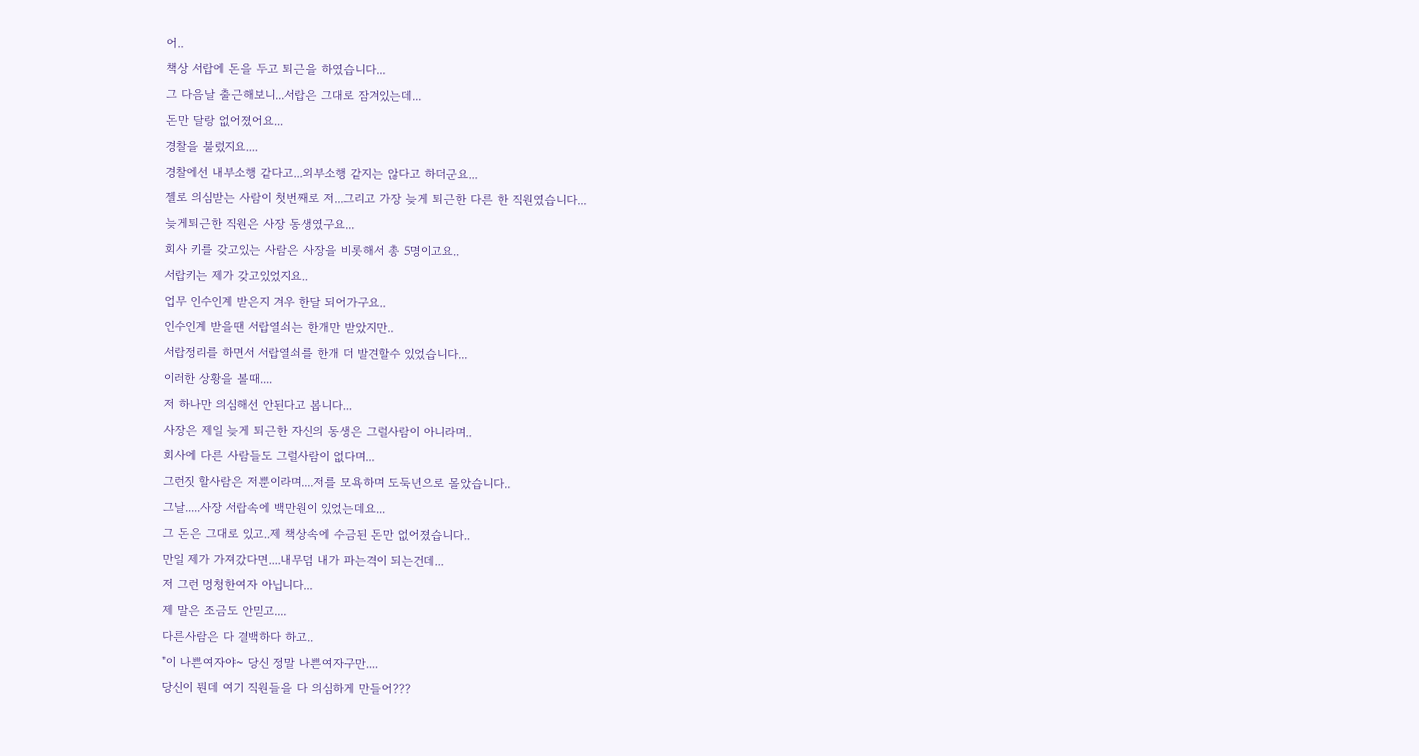어..
책상 서랍에 돈을 두고 퇴근을 하였습니다...
그 다음날 출근해보니...서랍은 그대로 잠겨있는데...
돈만 달랑 없어졌어요...
경찰을 불렀지요....
경찰에선 내부소행 같다고...외부소행 같지는 않다고 하더군요...
젤로 의심받는 사람이 첫번째로 저...그리고 가장 늦게 퇴근한 다른 한 직원였습니다...
늦게퇴근한 직원은 사장 동생였구요...
회사 키를 갖고있는 사람은 사장을 비롯해서 총 5명이고요..
서랍키는 제가 갖고있었지요..
업무 인수인계 받은지 겨우 한달 되어가구요..
인수인계 받을땐 서랍열쇠는 한개만 받았지만..
서랍정리를 하면서 서랍열쇠를 한개 더 발견할수 있었습니다...
이러한 상황을 볼때....
저 하나만 의심해선 안된다고 봅니다...
사장은 제일 늦게 퇴근한 자신의 동생은 그럴사람이 아니라며..
회사에 다른 사람들도 그럴사람이 없다며...
그런짓 할사람은 저뿐이라며....저를 모욕하며 도둑년으로 몰았습니다..
그날.....사장 서랍속에 백만원이 있었는데요...
그 돈은 그대로 있고..제 책상속에 수금된 돈만 없어졌습니다..
만일 제가 가져갔다면....내무덤 내가 파는격이 되는건데...
저 그런 멍청한여자 아닙니다...
제 말은 조금도 안믿고....
다른사람은 다 결백하다 하고..
"이 나쁜여자야~ 당신 정말 나쁜여자구만....
당신이 뭔데 여기 직원들을 다 의심하게 만들어???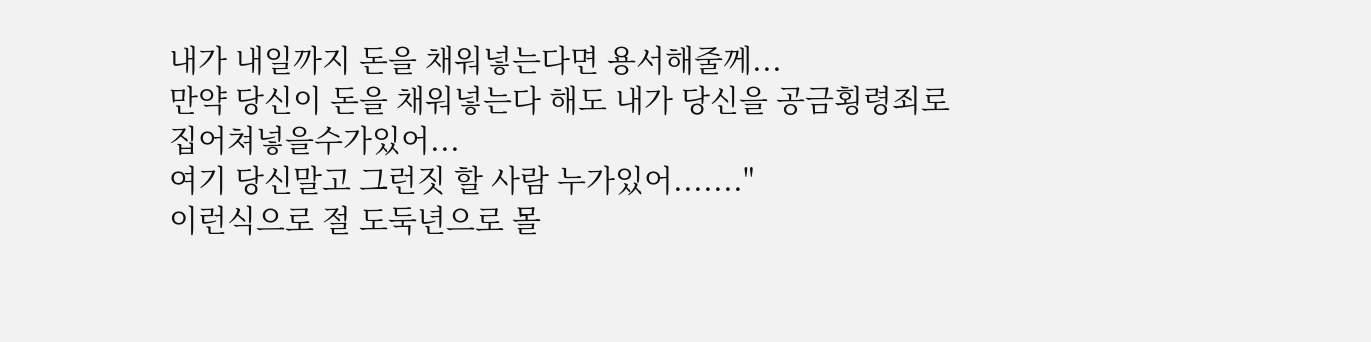내가 내일까지 돈을 채워넣는다면 용서해줄께...
만약 당신이 돈을 채워넣는다 해도 내가 당신을 공금횡령죄로
집어쳐넣을수가있어...
여기 당신말고 그런짓 할 사람 누가있어......."
이런식으로 절 도둑년으로 몰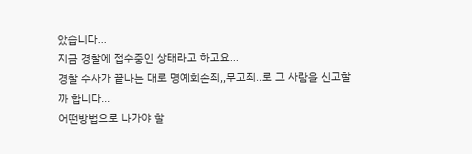았습니다...
지금 경찰에 접수중인 상태라고 하고요...
경찰 수사가 끝나는 대로 명예회손죄,,무고죄..로 그 사람을 신고할까 합니다...
어떤방법으로 나가야 할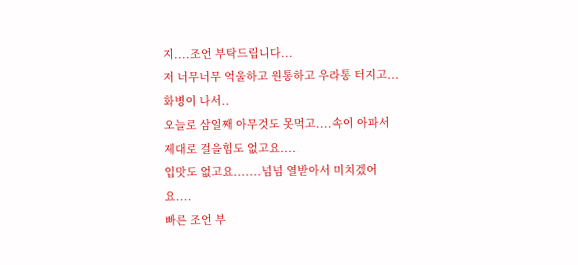지....조언 부탁드립니다...
저 너무너무 억울하고 원통하고 우라통 터지고...화병이 나서..
오늘로 삼일째 아무것도 못먹고....속이 아파서 제대로 걸을힘도 없고요....
입맛도 없고요.......넘넘 열받아서 미치겠어요....
빠른 조언 부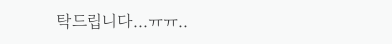탁드립니다...ㅠㅠ..